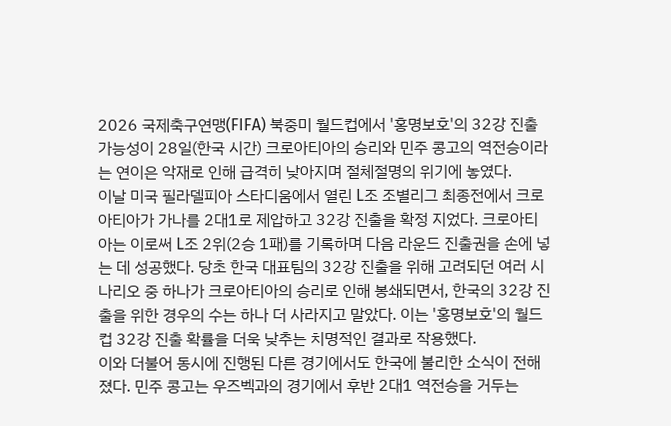2026 국제축구연맹(FIFA) 북중미 월드컵에서 '홍명보호'의 32강 진출 가능성이 28일(한국 시간) 크로아티아의 승리와 민주 콩고의 역전승이라는 연이은 악재로 인해 급격히 낮아지며 절체절명의 위기에 놓였다.
이날 미국 필라델피아 스타디움에서 열린 L조 조별리그 최종전에서 크로아티아가 가나를 2대1로 제압하고 32강 진출을 확정 지었다. 크로아티아는 이로써 L조 2위(2승 1패)를 기록하며 다음 라운드 진출권을 손에 넣는 데 성공했다. 당초 한국 대표팀의 32강 진출을 위해 고려되던 여러 시나리오 중 하나가 크로아티아의 승리로 인해 봉쇄되면서, 한국의 32강 진출을 위한 경우의 수는 하나 더 사라지고 말았다. 이는 '홍명보호'의 월드컵 32강 진출 확률을 더욱 낮추는 치명적인 결과로 작용했다.
이와 더불어 동시에 진행된 다른 경기에서도 한국에 불리한 소식이 전해졌다. 민주 콩고는 우즈벡과의 경기에서 후반 2대1 역전승을 거두는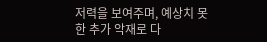저력을 보여주며, 예상치 못한 추가 악재로 다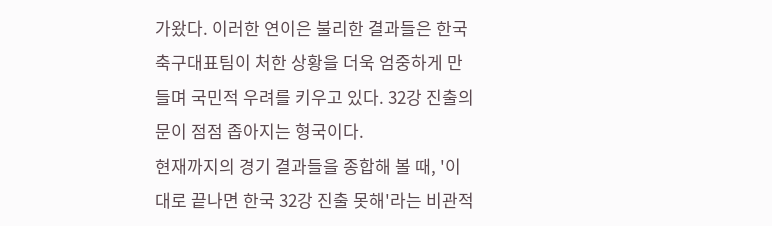가왔다. 이러한 연이은 불리한 결과들은 한국 축구대표팀이 처한 상황을 더욱 엄중하게 만들며 국민적 우려를 키우고 있다. 32강 진출의 문이 점점 좁아지는 형국이다.
현재까지의 경기 결과들을 종합해 볼 때, '이대로 끝나면 한국 32강 진출 못해'라는 비관적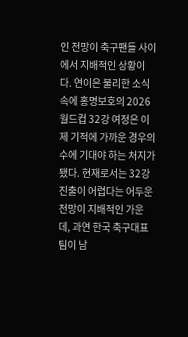인 전망이 축구팬들 사이에서 지배적인 상황이다. 연이은 불리한 소식 속에 홍명보호의 2026 월드컵 32강 여정은 이제 기적에 가까운 경우의 수에 기대야 하는 처지가 됐다. 현재로서는 32강 진출이 어렵다는 어두운 전망이 지배적인 가운데, 과연 한국 축구대표팀이 남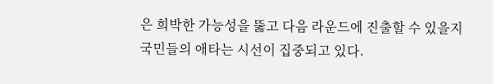은 희박한 가능성을 뚫고 다음 라운드에 진출할 수 있을지 국민들의 애타는 시선이 집중되고 있다.